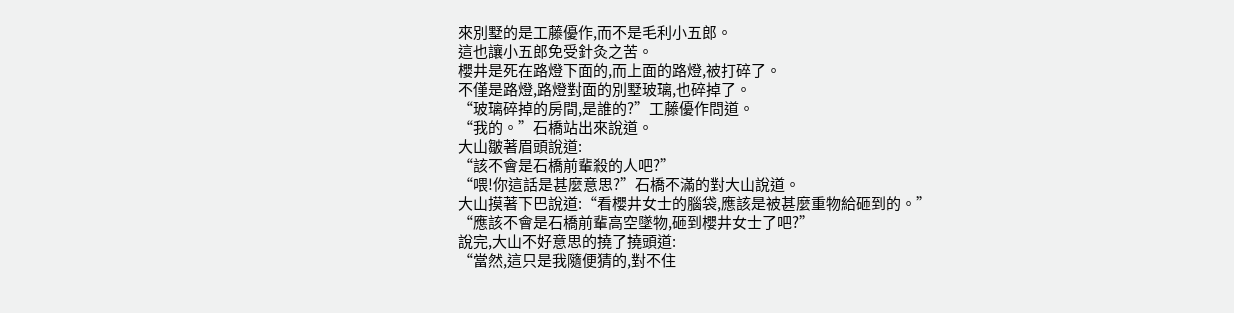來別墅的是工藤優作,而不是毛利小五郎。
這也讓小五郎免受針灸之苦。
櫻井是死在路燈下面的,而上面的路燈,被打碎了。
不僅是路燈,路燈對面的別墅玻璃,也碎掉了。
“玻璃碎掉的房間,是誰的?”工藤優作問道。
“我的。”石橋站出來說道。
大山皺著眉頭說道:
“該不會是石橋前輩殺的人吧?”
“喂!你這話是甚麼意思?”石橋不滿的對大山說道。
大山摸著下巴說道:“看櫻井女士的腦袋,應該是被甚麼重物給砸到的。”
“應該不會是石橋前輩高空墜物,砸到櫻井女士了吧?”
說完,大山不好意思的撓了撓頭道:
“當然,這只是我隨便猜的,對不住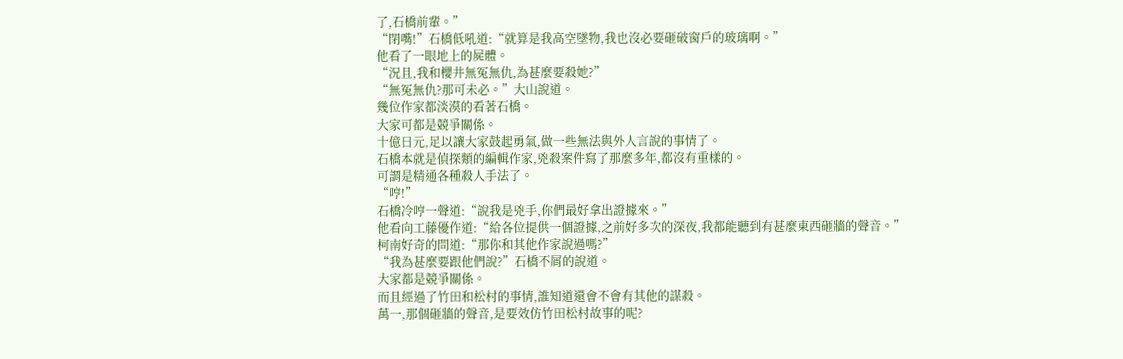了,石橋前輩。”
“閉嘴!”石橋低吼道:“就算是我高空墜物,我也沒必要砸破窗戶的玻璃啊。”
他看了一眼地上的屍體。
“況且,我和櫻井無冤無仇,為甚麼要殺她?”
“無冤無仇?那可未必。”大山說道。
幾位作家都淡漠的看著石橋。
大家可都是競爭關係。
十億日元,足以讓大家鼓起勇氣,做一些無法與外人言說的事情了。
石橋本就是偵探類的編輯作家,兇殺案件寫了那麼多年,都沒有重樣的。
可謂是精通各種殺人手法了。
“哼!”
石橋冷哼一聲道:“說我是兇手,你們最好拿出證據來。”
他看向工藤優作道:“給各位提供一個證據,之前好多次的深夜,我都能聽到有甚麼東西砸牆的聲音。”
柯南好奇的問道:“那你和其他作家說過嗎?”
“我為甚麼要跟他們說?”石橋不屑的說道。
大家都是競爭關係。
而且經過了竹田和松村的事情,誰知道還會不會有其他的謀殺。
萬一,那個砸牆的聲音,是要效仿竹田松村故事的呢?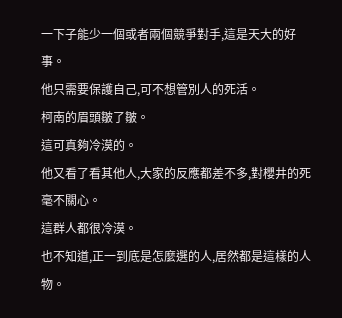一下子能少一個或者兩個競爭對手,這是天大的好事。
他只需要保護自己,可不想管別人的死活。
柯南的眉頭皺了皺。
這可真夠冷漠的。
他又看了看其他人,大家的反應都差不多,對櫻井的死毫不關心。
這群人都很冷漠。
也不知道,正一到底是怎麼選的人,居然都是這樣的人物。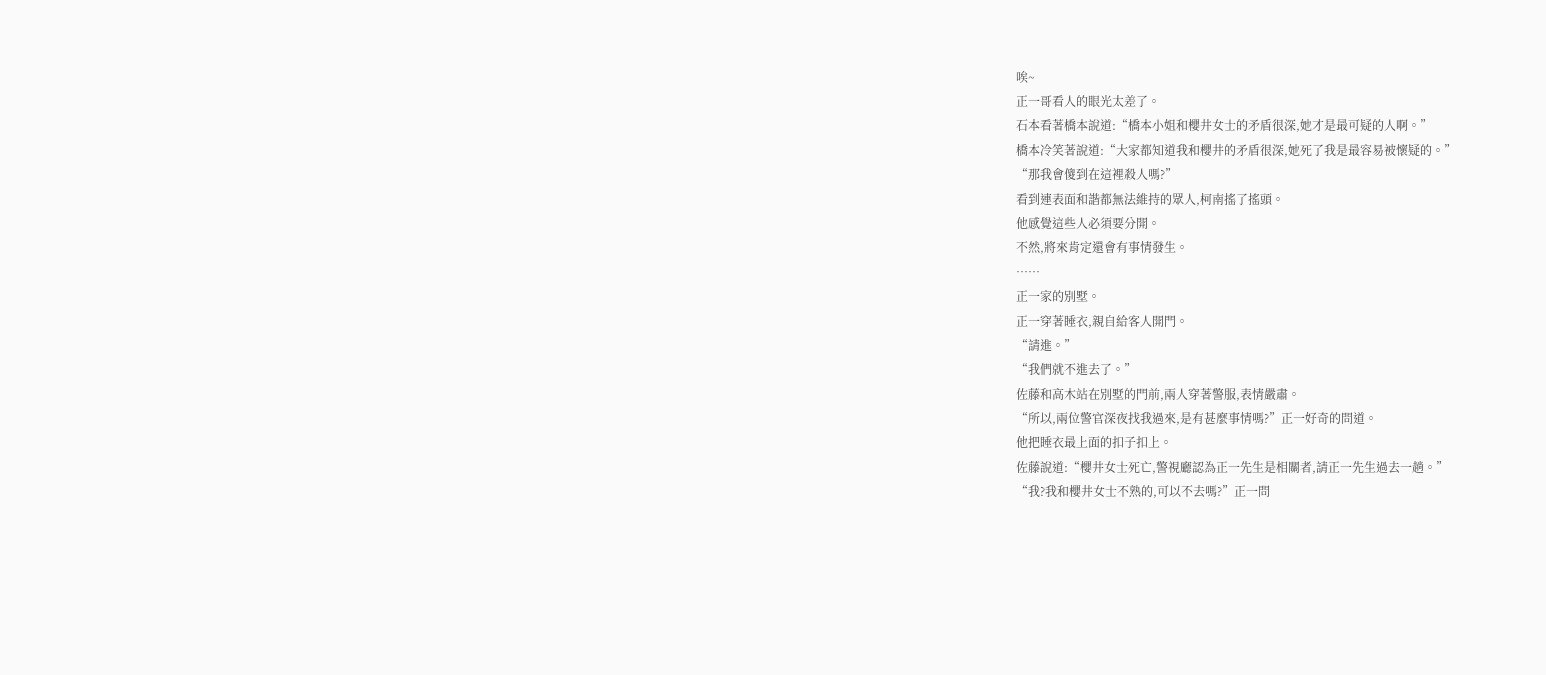唉~
正一哥看人的眼光太差了。
石本看著橋本說道:“橋本小姐和櫻井女士的矛盾很深,她才是最可疑的人啊。”
橋本冷笑著說道:“大家都知道我和櫻井的矛盾很深,她死了我是最容易被懷疑的。”
“那我會傻到在這裡殺人嗎?”
看到連表面和諧都無法維持的眾人,柯南搖了搖頭。
他感覺這些人必須要分開。
不然,將來肯定還會有事情發生。
……
正一家的別墅。
正一穿著睡衣,親自給客人開門。
“請進。”
“我們就不進去了。”
佐藤和高木站在別墅的門前,兩人穿著警服,表情嚴肅。
“所以,兩位警官深夜找我過來,是有甚麼事情嗎?”正一好奇的問道。
他把睡衣最上面的扣子扣上。
佐藤說道:“櫻井女士死亡,警視廳認為正一先生是相關者,請正一先生過去一趟。”
“我?我和櫻井女士不熟的,可以不去嗎?”正一問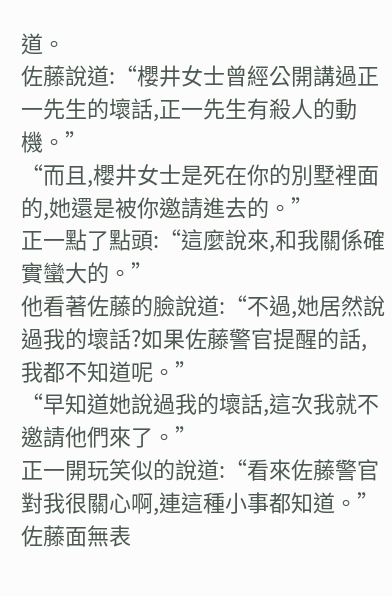道。
佐藤說道:“櫻井女士曾經公開講過正一先生的壞話,正一先生有殺人的動機。”
“而且,櫻井女士是死在你的別墅裡面的,她還是被你邀請進去的。”
正一點了點頭:“這麼說來,和我關係確實蠻大的。”
他看著佐藤的臉說道:“不過,她居然說過我的壞話?如果佐藤警官提醒的話,我都不知道呢。”
“早知道她說過我的壞話,這次我就不邀請他們來了。”
正一開玩笑似的說道:“看來佐藤警官對我很關心啊,連這種小事都知道。”
佐藤面無表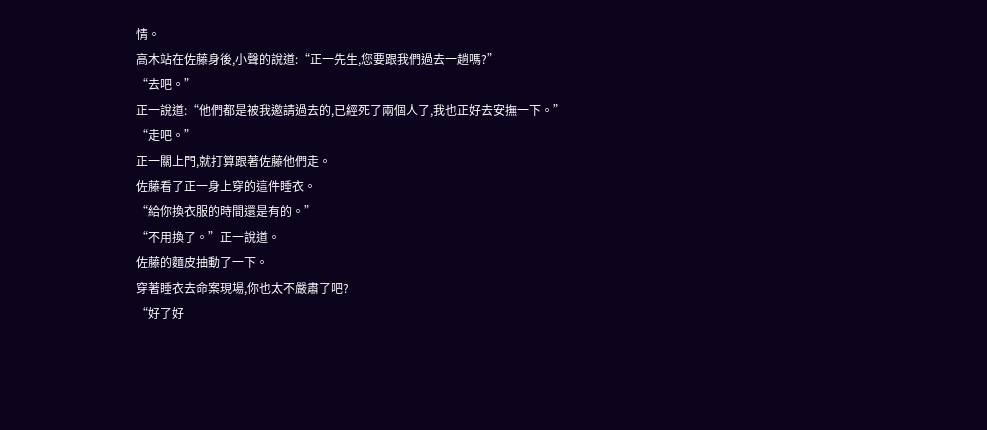情。
高木站在佐藤身後,小聲的說道:“正一先生,您要跟我們過去一趟嗎?”
“去吧。”
正一說道:“他們都是被我邀請過去的,已經死了兩個人了,我也正好去安撫一下。”
“走吧。”
正一關上門,就打算跟著佐藤他們走。
佐藤看了正一身上穿的這件睡衣。
“給你換衣服的時間還是有的。”
“不用換了。”正一說道。
佐藤的麵皮抽動了一下。
穿著睡衣去命案現場,你也太不嚴肅了吧?
“好了好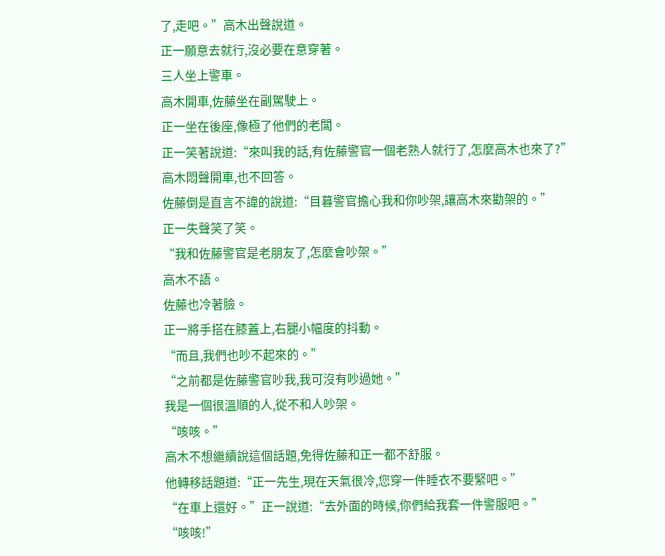了,走吧。”高木出聲說道。
正一願意去就行,沒必要在意穿著。
三人坐上警車。
高木開車,佐藤坐在副駕駛上。
正一坐在後座,像極了他們的老闆。
正一笑著說道:“來叫我的話,有佐藤警官一個老熟人就行了,怎麼高木也來了?”
高木悶聲開車,也不回答。
佐藤倒是直言不諱的說道:“目暮警官擔心我和你吵架,讓高木來勸架的。”
正一失聲笑了笑。
“我和佐藤警官是老朋友了,怎麼會吵架。”
高木不語。
佐藤也冷著臉。
正一將手搭在膝蓋上,右腿小幅度的抖動。
“而且,我們也吵不起來的。”
“之前都是佐藤警官吵我,我可沒有吵過她。”
我是一個很溫順的人,從不和人吵架。
“咳咳。”
高木不想繼續說這個話題,免得佐藤和正一都不舒服。
他轉移話題道:“正一先生,現在天氣很冷,您穿一件睡衣不要緊吧。”
“在車上還好。”正一說道:“去外面的時候,你們給我套一件警服吧。”
“咳咳!”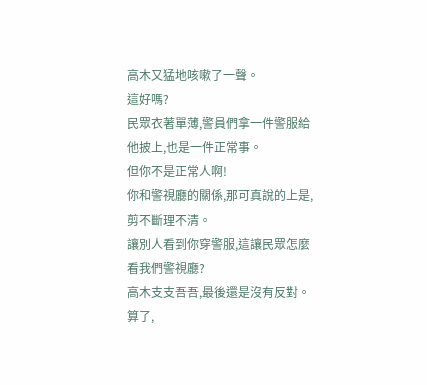高木又猛地咳嗽了一聲。
這好嗎?
民眾衣著單薄,警員們拿一件警服給他披上,也是一件正常事。
但你不是正常人啊!
你和警視廳的關係,那可真說的上是,剪不斷理不清。
讓別人看到你穿警服,這讓民眾怎麼看我們警視廳?
高木支支吾吾,最後還是沒有反對。
算了,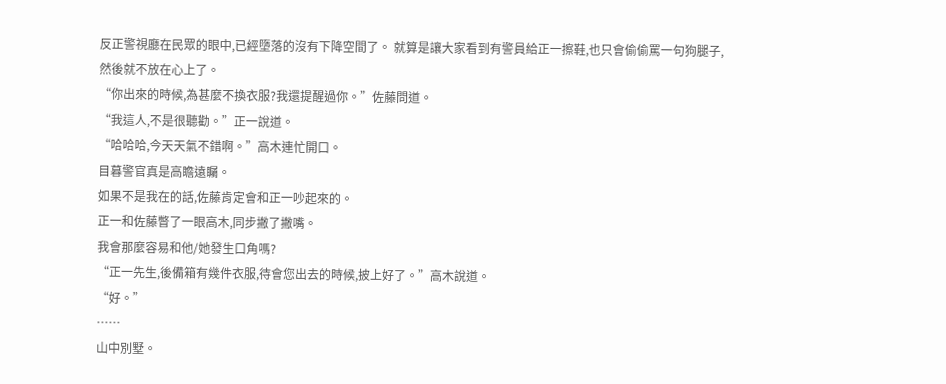反正警視廳在民眾的眼中,已經墮落的沒有下降空間了。 就算是讓大家看到有警員給正一擦鞋,也只會偷偷罵一句狗腿子,然後就不放在心上了。
“你出來的時候,為甚麼不換衣服?我還提醒過你。”佐藤問道。
“我這人,不是很聽勸。”正一說道。
“哈哈哈,今天天氣不錯啊。”高木連忙開口。
目暮警官真是高瞻遠矚。
如果不是我在的話,佐藤肯定會和正一吵起來的。
正一和佐藤瞥了一眼高木,同步撇了撇嘴。
我會那麼容易和他/她發生口角嗎?
“正一先生,後備箱有幾件衣服,待會您出去的時候,披上好了。”高木說道。
“好。”
……
山中別墅。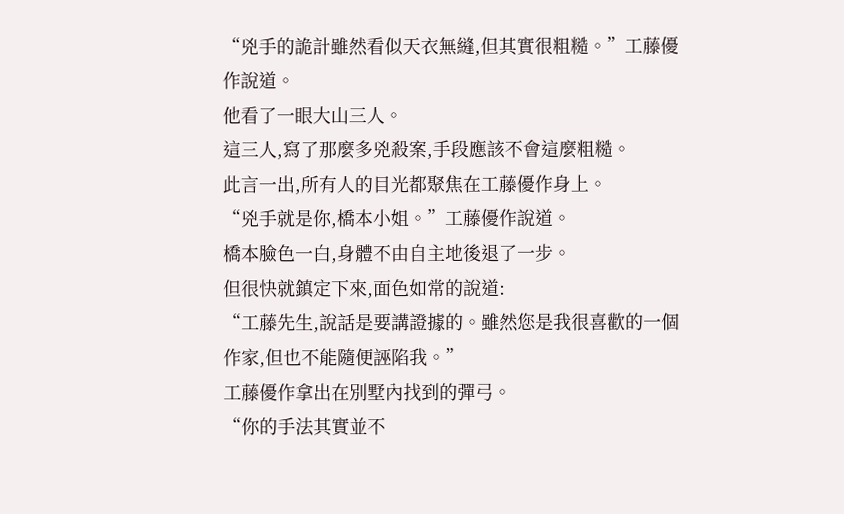“兇手的詭計雖然看似天衣無縫,但其實很粗糙。”工藤優作說道。
他看了一眼大山三人。
這三人,寫了那麼多兇殺案,手段應該不會這麼粗糙。
此言一出,所有人的目光都聚焦在工藤優作身上。
“兇手就是你,橋本小姐。”工藤優作說道。
橋本臉色一白,身體不由自主地後退了一步。
但很快就鎮定下來,面色如常的說道:
“工藤先生,說話是要講證據的。雖然您是我很喜歡的一個作家,但也不能隨便誣陷我。”
工藤優作拿出在別墅內找到的彈弓。
“你的手法其實並不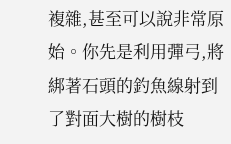複雜,甚至可以說非常原始。你先是利用彈弓,將綁著石頭的釣魚線射到了對面大樹的樹枝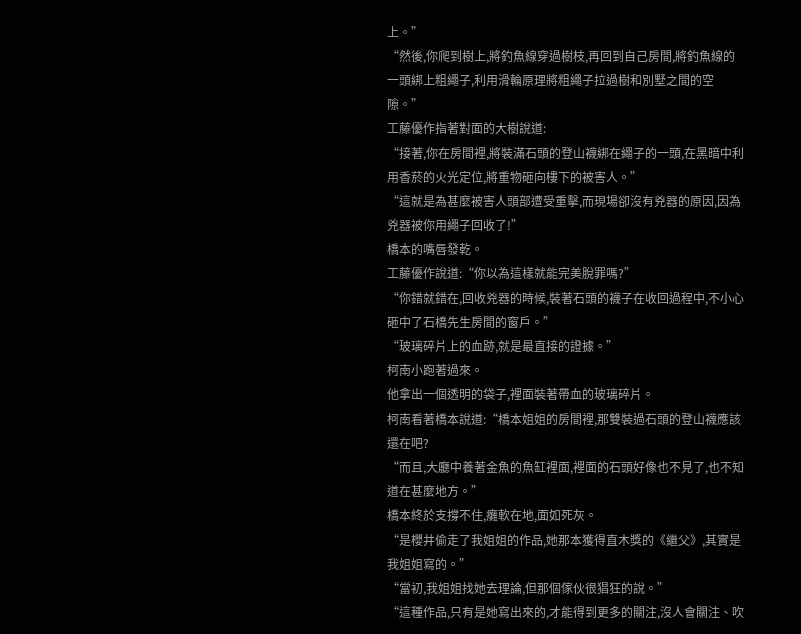上。”
“然後,你爬到樹上,將釣魚線穿過樹枝,再回到自己房間,將釣魚線的一頭綁上粗繩子,利用滑輪原理將粗繩子拉過樹和別墅之間的空隙。”
工藤優作指著對面的大樹說道:
“接著,你在房間裡,將裝滿石頭的登山襪綁在繩子的一頭,在黑暗中利用香菸的火光定位,將重物砸向樓下的被害人。”
“這就是為甚麼被害人頭部遭受重擊,而現場卻沒有兇器的原因,因為兇器被你用繩子回收了!”
橋本的嘴唇發乾。
工藤優作說道:“你以為這樣就能完美脫罪嗎?”
“你錯就錯在,回收兇器的時候,裝著石頭的襪子在收回過程中,不小心砸中了石橋先生房間的窗戶。”
“玻璃碎片上的血跡,就是最直接的證據。”
柯南小跑著過來。
他拿出一個透明的袋子,裡面裝著帶血的玻璃碎片。
柯南看著橋本說道:“橋本姐姐的房間裡,那雙裝過石頭的登山襪應該還在吧?
“而且,大廳中養著金魚的魚缸裡面,裡面的石頭好像也不見了,也不知道在甚麼地方。”
橋本終於支撐不住,癱軟在地,面如死灰。
“是櫻井偷走了我姐姐的作品,她那本獲得直木獎的《繼父》,其實是我姐姐寫的。”
“當初,我姐姐找她去理論,但那個傢伙很猖狂的說。”
“這種作品,只有是她寫出來的,才能得到更多的關注,沒人會關注、吹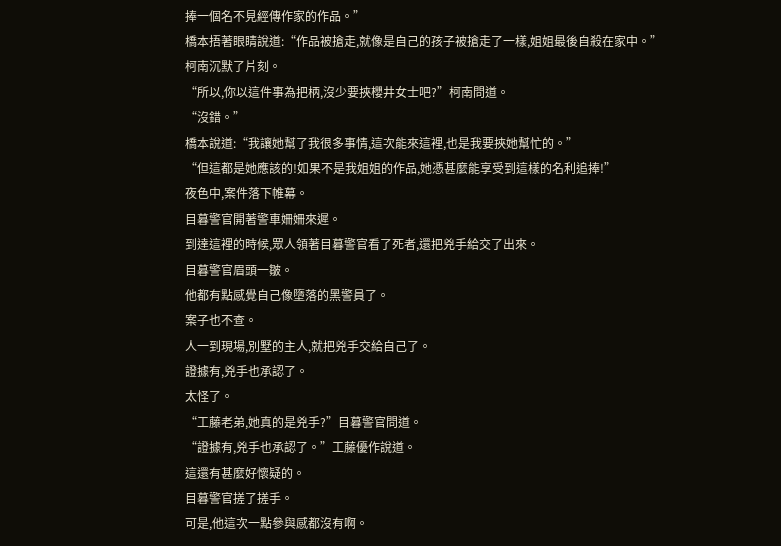捧一個名不見經傳作家的作品。”
橋本捂著眼睛說道:“作品被搶走,就像是自己的孩子被搶走了一樣,姐姐最後自殺在家中。”
柯南沉默了片刻。
“所以,你以這件事為把柄,沒少要挾櫻井女士吧?”柯南問道。
“沒錯。”
橋本說道:“我讓她幫了我很多事情,這次能來這裡,也是我要挾她幫忙的。”
“但這都是她應該的!如果不是我姐姐的作品,她憑甚麼能享受到這樣的名利追捧!”
夜色中,案件落下帷幕。
目暮警官開著警車姍姍來遲。
到達這裡的時候,眾人領著目暮警官看了死者,還把兇手給交了出來。
目暮警官眉頭一皺。
他都有點感覺自己像墮落的黑警員了。
案子也不查。
人一到現場,別墅的主人,就把兇手交給自己了。
證據有,兇手也承認了。
太怪了。
“工藤老弟,她真的是兇手?”目暮警官問道。
“證據有,兇手也承認了。”工藤優作說道。
這還有甚麼好懷疑的。
目暮警官搓了搓手。
可是,他這次一點參與感都沒有啊。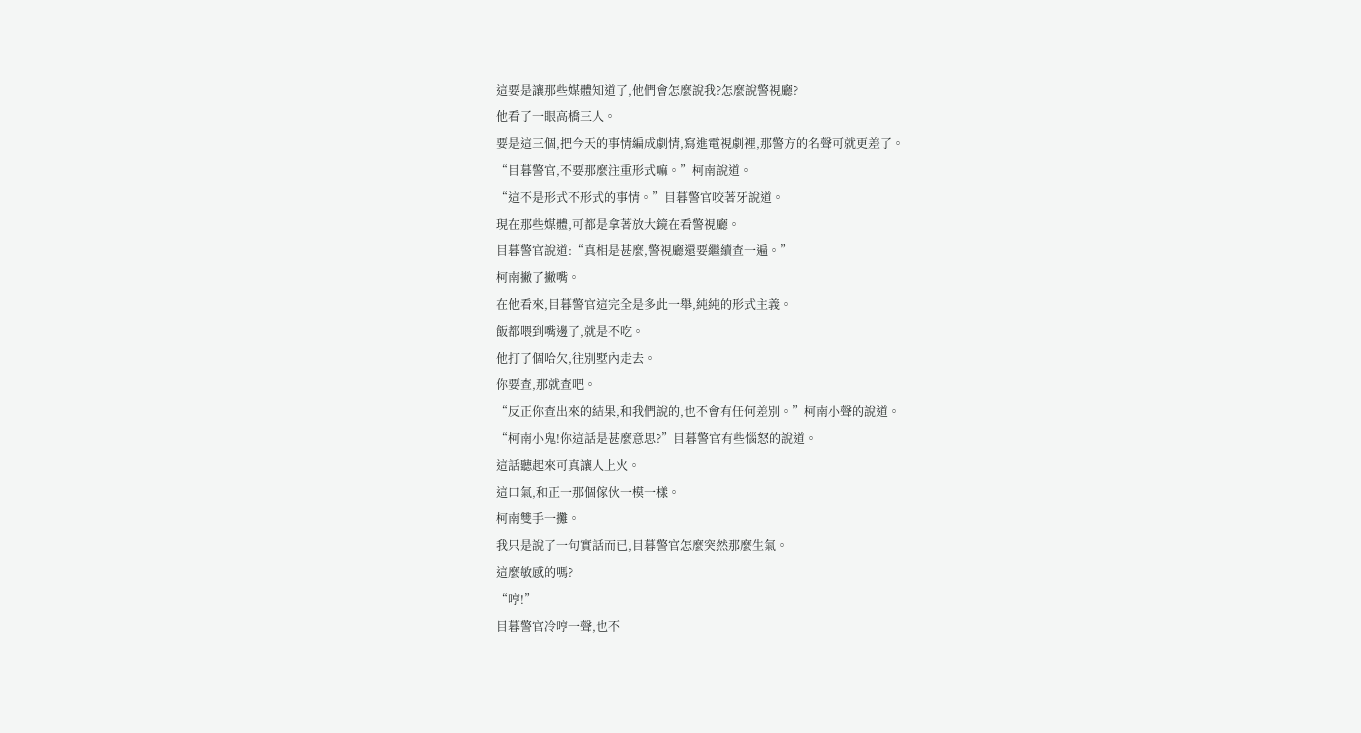這要是讓那些媒體知道了,他們會怎麼說我?怎麼說警視廳?
他看了一眼高橋三人。
要是這三個,把今天的事情編成劇情,寫進電視劇裡,那警方的名聲可就更差了。
“目暮警官,不要那麼注重形式嘛。”柯南說道。
“這不是形式不形式的事情。”目暮警官咬著牙說道。
現在那些媒體,可都是拿著放大鏡在看警視廳。
目暮警官說道:“真相是甚麼,警視廳還要繼續查一遍。”
柯南撇了撇嘴。
在他看來,目暮警官這完全是多此一舉,純純的形式主義。
飯都喂到嘴邊了,就是不吃。
他打了個哈欠,往別墅內走去。
你要查,那就查吧。
“反正你查出來的結果,和我們說的,也不會有任何差別。”柯南小聲的說道。
“柯南小鬼!你這話是甚麼意思?”目暮警官有些惱怒的說道。
這話聽起來可真讓人上火。
這口氣,和正一那個傢伙一模一樣。
柯南雙手一攤。
我只是說了一句實話而已,目暮警官怎麼突然那麼生氣。
這麼敏感的嗎?
“哼!”
目暮警官冷哼一聲,也不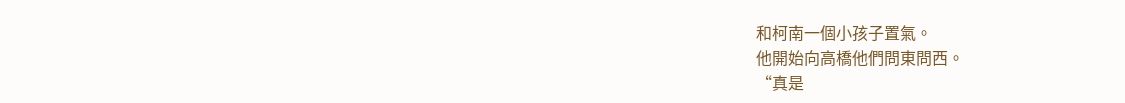和柯南一個小孩子置氣。
他開始向高橋他們問東問西。
“真是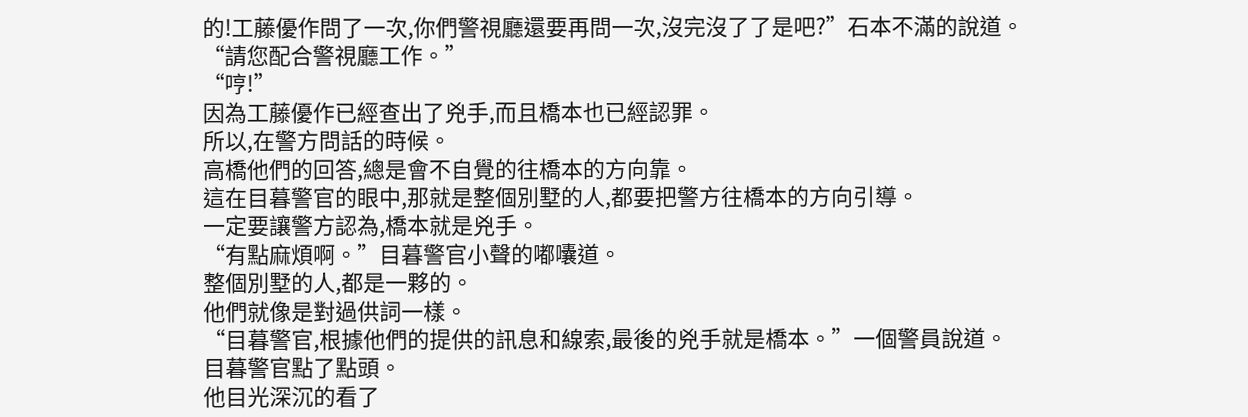的!工藤優作問了一次,你們警視廳還要再問一次,沒完沒了了是吧?”石本不滿的說道。
“請您配合警視廳工作。”
“哼!”
因為工藤優作已經查出了兇手,而且橋本也已經認罪。
所以,在警方問話的時候。
高橋他們的回答,總是會不自覺的往橋本的方向靠。
這在目暮警官的眼中,那就是整個別墅的人,都要把警方往橋本的方向引導。
一定要讓警方認為,橋本就是兇手。
“有點麻煩啊。”目暮警官小聲的嘟囔道。
整個別墅的人,都是一夥的。
他們就像是對過供詞一樣。
“目暮警官,根據他們的提供的訊息和線索,最後的兇手就是橋本。”一個警員說道。
目暮警官點了點頭。
他目光深沉的看了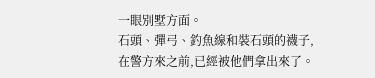一眼別墅方面。
石頭、彈弓、釣魚線和裝石頭的襪子,在警方來之前,已經被他們拿出來了。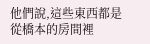他們說,這些東西都是從橋本的房間裡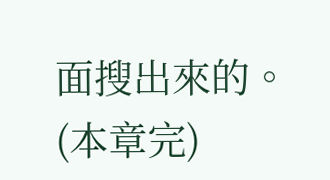面搜出來的。(本章完)